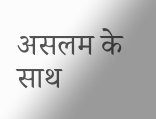असलम के साथ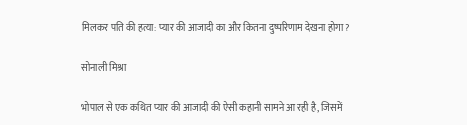मिलकर पति की हत्या: प्यार की आजादी का और कितना दुष्परिणाम देखना होगा?

सोनाली मिश्रा

भोपाल से एक कथित प्यार की आजादी की ऐसी कहानी सामने आ रही है, जिसमें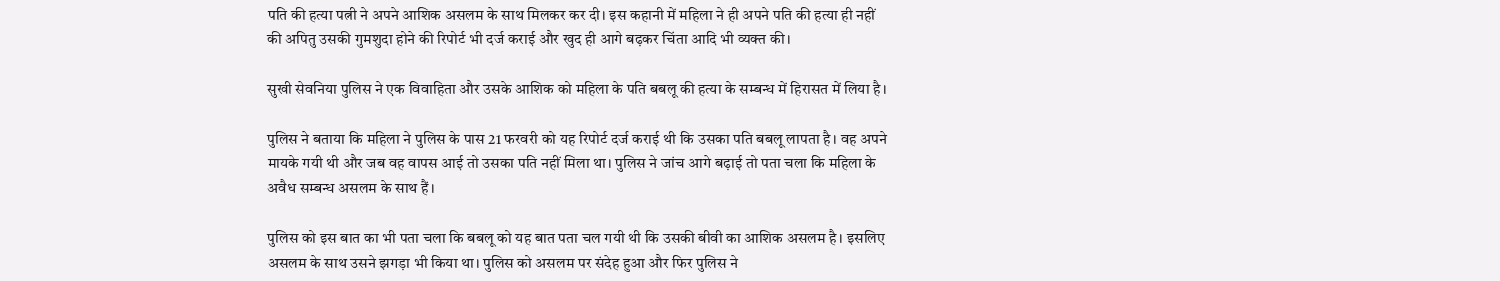पति की हत्या पत्नी ने अपने आशिक असलम के साथ मिलकर कर दी। इस कहानी में महिला ने ही अपने पति की हत्या ही नहीं की अपितु उसकी गुमशुदा होने की रिपोर्ट भी दर्ज कराई और खुद ही आगे बढ़कर चिंता आदि भी व्यक्त की।

सुखी सेवनिया पुलिस ने एक विवाहिता और उसके आशिक को महिला के पति बबलू की हत्या के सम्बन्ध में हिरासत में लिया है।

पुलिस ने बताया कि महिला ने पुलिस के पास 21 फरवरी को यह रिपोर्ट दर्ज कराई थी कि उसका पति बबलू लापता है। वह अपने मायके गयी थी और जब वह वापस आई तो उसका पति नहीं मिला था। पुलिस ने जांच आगे बढ़ाई तो पता चला कि महिला के अवैध सम्बन्ध असलम के साथ हैं।

पुलिस को इस बात का भी पता चला कि बबलू को यह बात पता चल गयी थी कि उसकी बीवी का आशिक असलम है। इसलिए असलम के साथ उसने झगड़ा भी किया था। पुलिस को असलम पर संदेह हुआ और फिर पुलिस ने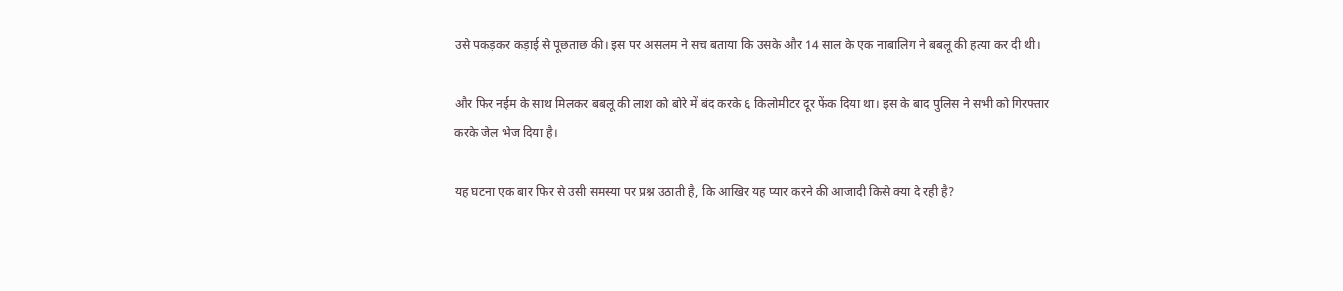उसे पकड़कर कड़ाई से पूछताछ की। इस पर असलम ने सच बताया कि उसके और 14 साल के एक नाबालिग ने बबलू की हत्या कर दी थी।

और फिर नईम के साथ मिलकर बबलू की लाश को बोरे में बंद करके ६ किलोमीटर दूर फेंक दिया था। इस के बाद पुलिस ने सभी को गिरफ्तार करके जेल भेज दिया है।

यह घटना एक बार फिर से उसी समस्या पर प्रश्न उठाती है, कि आखिर यह प्यार करने की आजादी किसे क्या दे रही है?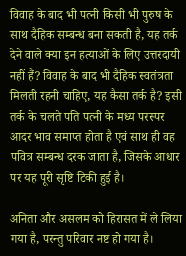विवाह के बाद भी पत्नी किसी भी पुरुष के साथ दैहिक सम्बन्ध बना सकती है, यह तर्क देने वाले क्या इन हत्याओं के लिए उत्तरदायी नहीं हैं? विवाह के बाद भी दैहिक स्वतंत्रता मिलती रहनी चाहिए, यह कैसा तर्क है? इसी तर्क के चलते पति पत्नी के मध्य परस्पर आदर भाव समाप्त होता है एवं साथ ही वह पवित्र सम्बन्ध दरक जाता है, जिसके आधार पर यह पूरी सृष्टि टिकी हुई है।

अनिता और असलम को हिरासत में ले लिया गया है, परन्तु परिवार नष्ट हो गया है।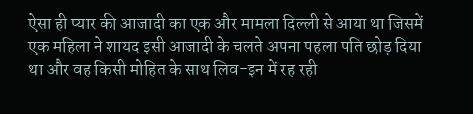ऐसा ही प्यार की आजादी का एक और मामला दिल्ली से आया था जिसमें एक महिला ने शायद इसी आजादी के चलते अपना पहला पति छोड़ दिया था और वह किसी मोहित के साथ लिव-इन में रह रही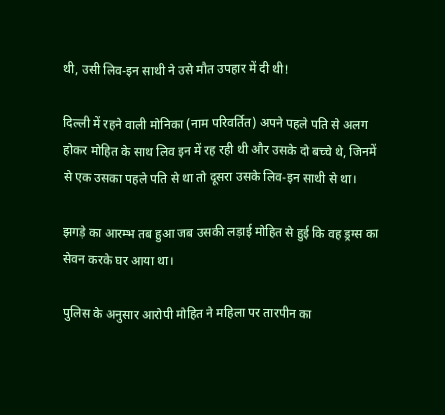थी, उसी लिव-इन साथी ने उसे मौत उपहार में दी थी!

दिल्ली में रहने वाली मोनिका (नाम परिवर्तित) अपने पहले पति से अलग होकर मोहित के साथ लिव इन में रह रही थी और उसके दो बच्चे थे, जिनमें से एक उसका पहले पति से था तो दूसरा उसके लिव-इन साथी से था।

झगड़े का आरम्भ तब हुआ जब उसकी लड़ाई मोहित से हुई कि वह ड्रग्स का सेवन करके घर आया था।

पुलिस के अनुसार आरोपी मोहित ने महिला पर तारपीन का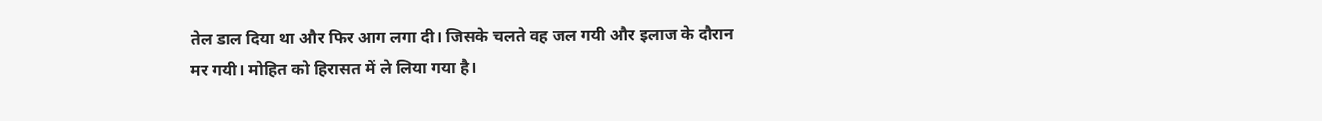तेल डाल दिया था और फिर आग लगा दी। जिसके चलते वह जल गयी और इलाज के दौरान मर गयी। मोहित को हिरासत में ले लिया गया है।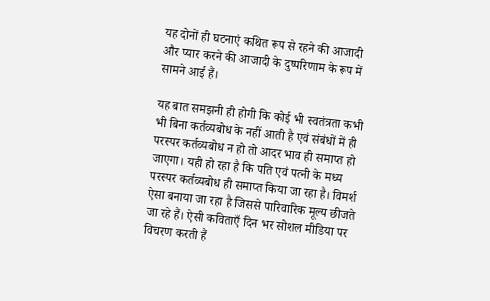यह दोनों ही घटनाएं कथित रूप से रहने की आजादी और प्यार करने की आजादी के दुष्परिणाम के रूप में सामने आई हैं।

यह बात समझनी ही होगी कि कोई भी स्वतंत्रता कभी भी बिना कर्तव्यबोध के नहीं आती है एवं संबंधों में ही परस्पर कर्तव्यबोध न हो तो आदर भाव ही समाप्त हो जाएगा। यही हो रहा है कि पति एवं पत्नी के मध्य परस्पर कर्तव्यबोध ही समाप्त किया जा रहा है। विमर्श ऐसा बनाया जा रहा है जिससे पारिवारिक मूल्य छीजते जा रहे हैं। ऐसी कविताएँ दिन भर सोशल मीडिया पर विचरण करती हैं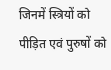जिनमें स्त्रियों को पीड़ित एवं पुरुषों को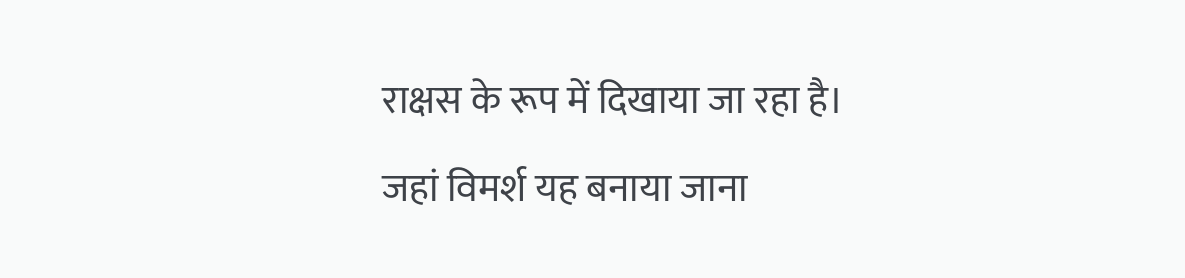राक्षस के रूप में दिखाया जा रहा है।

जहां विमर्श यह बनाया जाना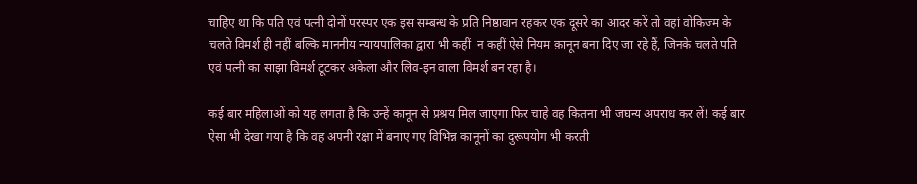चाहिए था कि पति एवं पत्नी दोनों परस्पर एक इस सम्बन्ध के प्रति निष्ठावान रहकर एक दूसरे का आदर करें तो वहां वोकिज्म के चलते विमर्श ही नहीं बल्कि माननीय न्यायपालिका द्वारा भी कहीं  न कहीं ऐसे नियम क़ानून बना दिए जा रहे हैं, जिनके चलते पति एवं पत्नी का साझा विमर्श टूटकर अकेला और लिव-इन वाला विमर्श बन रहा है।

कई बार महिलाओं को यह लगता है कि उन्हें कानून से प्रश्रय मिल जाएगा फिर चाहे वह कितना भी जघन्य अपराध कर लें! कई बार ऐसा भी देखा गया है कि वह अपनी रक्षा में बनाए गए विभिन्न कानूनों का दुरूपयोग भी करती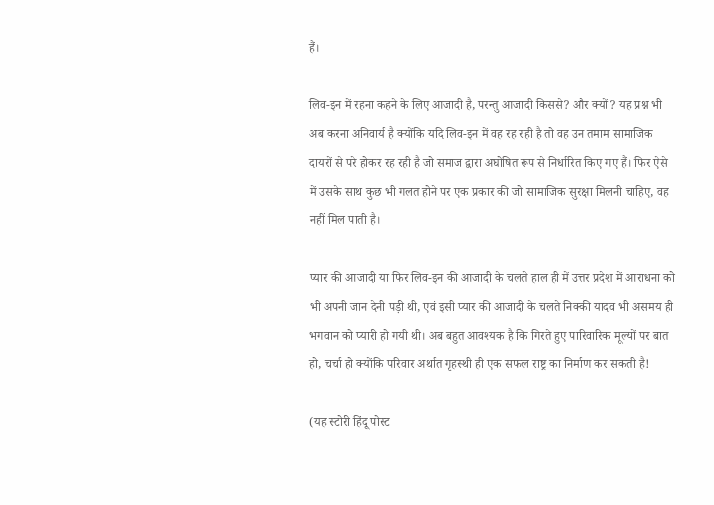हैं।

लिव-इन में रहना कहने के लिए आजादी है, परन्तु आजादी किससे? और क्यों? यह प्रश्न भी अब करना अनिवार्य है क्योंकि यदि लिव-इन में वह रह रही है तो वह उन तमाम सामाजिक दायरों से परे होकर रह रही है जो समाज द्वारा अघोषित रूप से निर्धारित किए गए हैं। फिर ऐसे में उसके साथ कुछ भी गलत होने पर एक प्रकार की जो सामाजिक सुरक्षा मिलनी चाहिए, वह नहीं मिल पाती है।

प्यार की आजादी या फिर लिव-इन की आजादी के चलते हाल ही में उत्तर प्रदेश में आराधना को भी अपनी जान देनी पड़ी थी, एवं इसी प्यार की आजादी के चलते निक्की यादव भी असमय ही भगवान को प्यारी हो गयी थी। अब बहुत आवश्यक है कि गिरते हुए पारिवारिक मूल्यों पर बात हो, चर्चा हो क्योंकि परिवार अर्थात गृहस्थी ही एक सफल राष्ट्र का निर्माण कर सकती है!

(यह स्टोरी हिंदू पोस्ट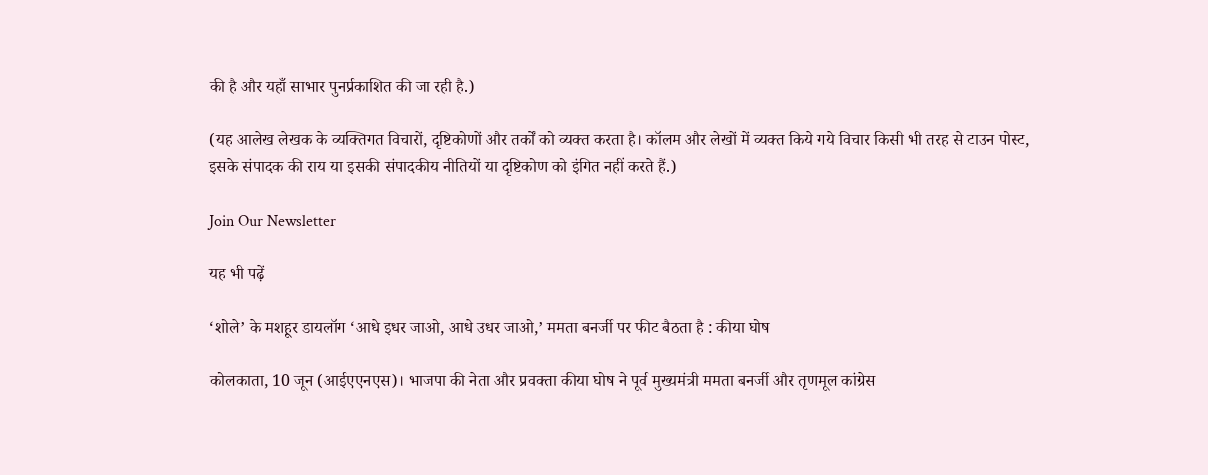की है और यहाँ साभार पुनर्प्रकाशित की जा रही है.)

(यह आलेख लेखक के व्यक्तिगत विचारों, दृष्टिकोणों और तर्कों को व्यक्त करता है। कॉलम और लेखों में व्यक्त किये गये विचार किसी भी तरह से टाउन पोस्ट, इसके संपादक की राय या इसकी संपादकीय नीतियों या दृष्टिकोण को इंगित नहीं करते हैं.)

Join Our Newsletter

यह भी पढ़ें

‘शोले’ के मशहूर डायलॉग ‘आधे इधर जाओ, आधे उधर जाओ,’ ममता बनर्जी पर फीट बैठता है : कीया घोष

कोलकाता, 10 जून (आईएएनएस)। भाजपा की नेता और प्रवक्ता कीया घोष ने पूर्व मुख्यमंत्री ममता बनर्जी और तृणमूल कांग्रेस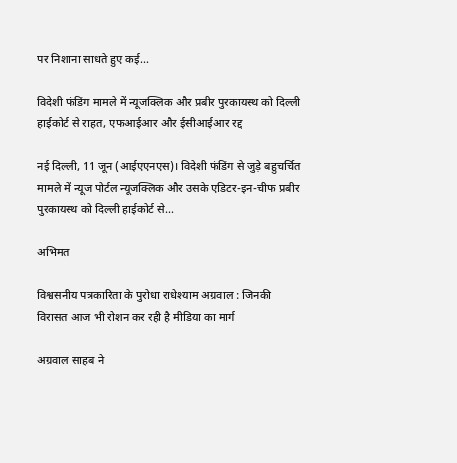पर निशाना साधते हुए कई...

विदेशी फंडिंग मामले में न्यूजक्लिक और प्रबीर पुरकायस्थ को दिल्ली हाईकोर्ट से राहत, एफआईआर और ईसीआईआर रद्द

नई दिल्ली, 11 जून (आईएएनएस)। विदेशी फंडिंग से जुड़े बहुचर्चित मामले में न्यूज पोर्टल न्यूजक्लिक और उसके एडिटर-इन-चीफ प्रबीर पुरकायस्थ को दिल्ली हाईकोर्ट से...

अभिमत

विश्वसनीय पत्रकारिता के पुरोधा राधेश्याम अग्रवाल : जिनकी विरासत आज भी रोशन कर रही है मीडिया का मार्ग

अग्रवाल साहब ने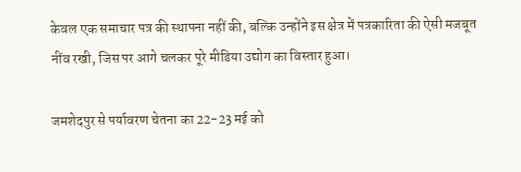केवल एक समाचार पत्र की स्थापना नहीं की, बल्कि उन्होंने इस क्षेत्र में पत्रकारिता की ऐसी मजबूत नींव रखी, जिस पर आगे चलकर पूरे मीडिया उद्योग का विस्तार हुआ।

जमशेदपुर से पर्यावरण चेतना का 22-23 मई को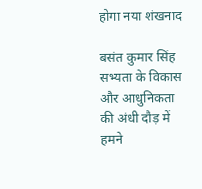होगा नया शंखनाद

बसंत कुमार सिंह सभ्यता के विकास और आधुनिकता की अंधी दौड़ में हमने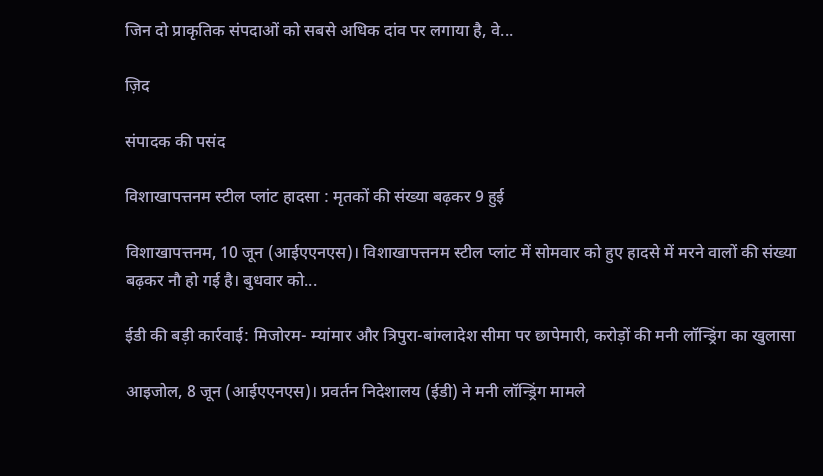जिन दो प्राकृतिक संपदाओं को सबसे अधिक दांव पर लगाया है, वे...

ज़िद

संपादक की पसंद

विशाखापत्तनम स्टील प्लांट हादसा : मृतकों की संख्या बढ़कर 9 हुई

विशाखापत्तनम, 10 जून (आईएएनएस)। विशाखापत्तनम स्टील प्लांट में सोमवार को हुए हादसे में मरने वालों की संख्या बढ़कर नौ हो गई है। बुधवार को...

ईडी की बड़ी कार्रवाई: मिजोरम- म्यांमार और त्रिपुरा-बांग्लादेश सीमा पर छापेमारी, करोड़ों की मनी लॉन्ड्रिंग का खुलासा

आइजोल, 8 जून (आईएएनएस)। प्रवर्तन निदेशालय (ईडी) ने मनी लॉन्ड्रिंग मामले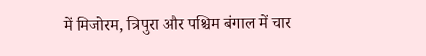में मिजोरम, त्रिपुरा और पश्चिम बंगाल में चार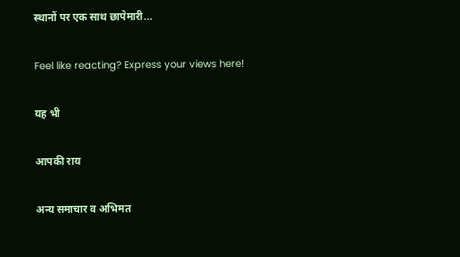स्थानों पर एक साथ छापेमारी...

Feel like reacting? Express your views here!

यह भी

आपकी राय

अन्य समाचार व अभिमत